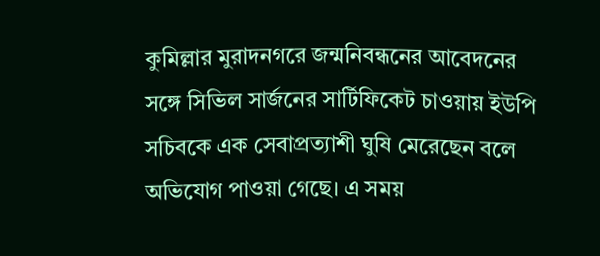কুমিল্লার মুরাদনগরে জন্মনিবন্ধনের আবেদনের সঙ্গে সিভিল সার্জনের সার্টিফিকেট চাওয়ায় ইউপি সচিবকে এক সেবাপ্রত্যাশী ঘুষি মেরেছেন বলে অভিযোগ পাওয়া গেছে। এ সময়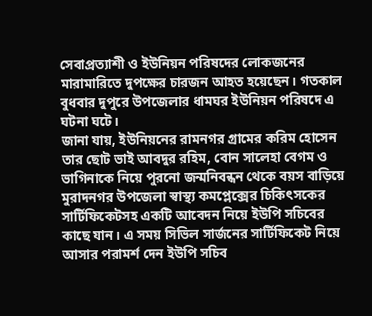সেবাপ্রত্যাশী ও ইউনিয়ন পরিষদের লোকজনের মারামারিতে দুপক্ষের চারজন আহত হয়েছেন। গতকাল বুধবার দুপুরে উপজেলার ধামঘর ইউনিয়ন পরিষদে এ ঘটনা ঘটে।
জানা যায়, ইউনিয়নের রামনগর গ্রামের করিম হোসেন তার ছোট ভাই আবদুর রহিম, বোন সালেহা বেগম ও ভাগিনাকে নিয়ে পুরনো জন্মনিবন্ধন থেকে বয়স বাড়িয়ে মুরাদনগর উপজেলা স্বাস্থ্য কমপ্লেক্সের চিকিৎসকের সার্টিফিকেটসহ একটি আবেদন নিয়ে ইউপি সচিবের কাছে যান। এ সময় সিভিল সার্জনের সার্টিফিকেট নিয়ে আসার পরামর্শ দেন ইউপি সচিব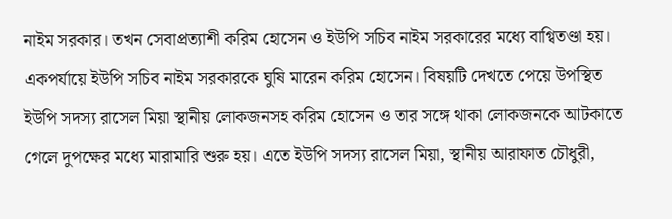নাইম সরকার। তখন সেবাপ্রত্যাশী করিম হোসেন ও ইউপি সচিব নাইম সরকারের মধ্যে বাগ্বিতণ্ডা হয়। একপর্যায়ে ইউপি সচিব নাইম সরকারকে ঘুষি মারেন করিম হোসেন। বিষয়টি দেখতে পেয়ে উপস্থিত ইউপি সদস্য রাসেল মিয়া স্থানীয় লোকজনসহ করিম হোসেন ও তার সঙ্গে থাকা লোকজনকে আটকাতে গেলে দুপক্ষের মধ্যে মারামারি শুরু হয়। এতে ইউপি সদস্য রাসেল মিয়া, স্থানীয় আরাফাত চৌধুরী,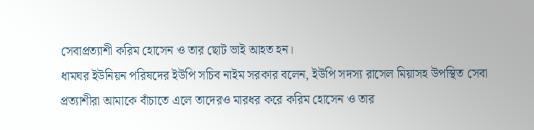সেবাপ্রত্যাশী করিম হোসেন ও তার ছোট ভাই আহত হন।
ধামঘর ইউনিয়ন পরিষদের ইউপি সচিব নাইম সরকার বলেন, ইউপি সদস্য রাসেল মিয়াসহ উপস্থিত সেবা প্রত্যাশীরা আমাকে বাঁচাতে এলে তাদেরও মারধর করে করিম হোসেন ও তার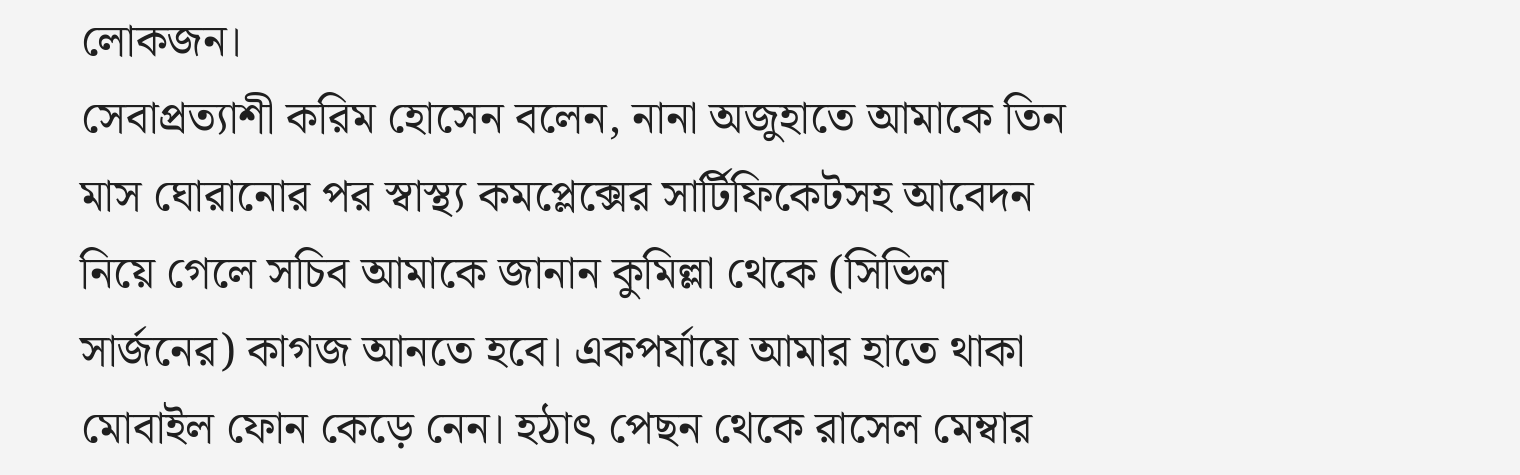লোকজন।
সেবাপ্রত্যাশী করিম হোসেন বলেন, নানা অজুহাতে আমাকে তিন মাস ঘোরানোর পর স্বাস্থ্য কমপ্লেক্সের সার্টিফিকেটসহ আবেদন নিয়ে গেলে সচিব আমাকে জানান কুমিল্লা থেকে (সিভিল সার্জনের) কাগজ আনতে হবে। একপর্যায়ে আমার হাতে থাকা মোবাইল ফোন কেড়ে নেন। হঠাৎ পেছন থেকে রাসেল মেম্বার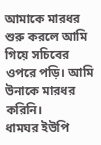আমাকে মারধর শুরু করলে আমি গিয়ে সচিবের ওপরে পড়ি। আমি উনাকে মারধর করিনি।
ধামঘর ইউপি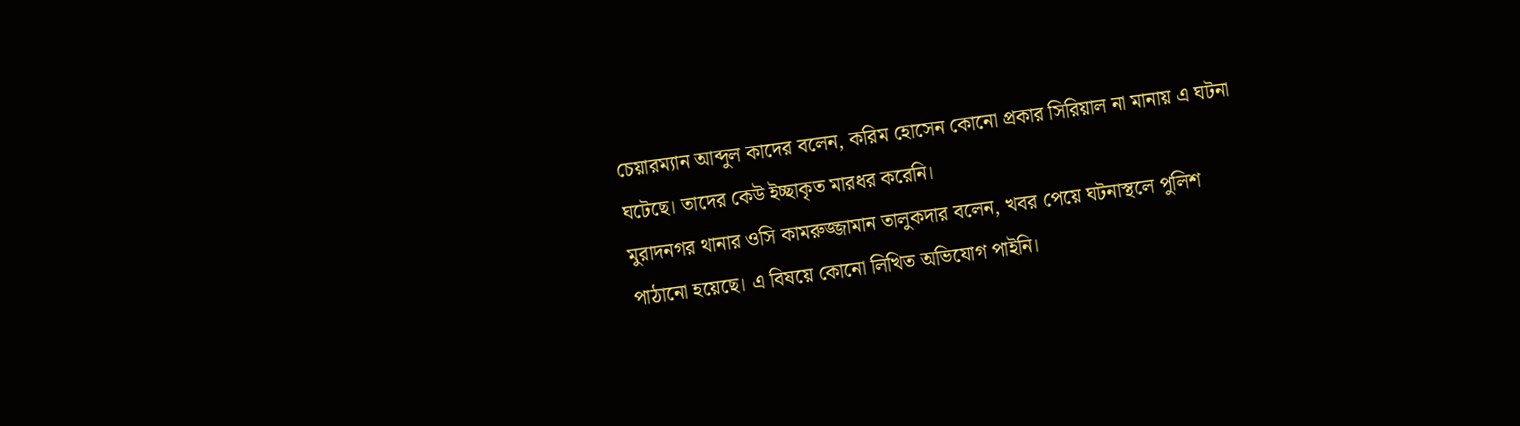চেয়ারম্যান আব্দুল কাদের বলেন, করিম হোসেন কোনো প্রকার সিরিয়াল না মানায় এ ঘটনা ঘটেছে। তাদের কেউ ইচ্ছাকৃত মারধর করেনি।
মুরাদনগর থানার ওসি কামরুজ্জামান তালুকদার বলেন, খবর পেয়ে ঘটনাস্থলে পুলিশ পাঠানো হয়েছে। এ বিষয়ে কোনো লিখিত অভিযোগ পাইনি।